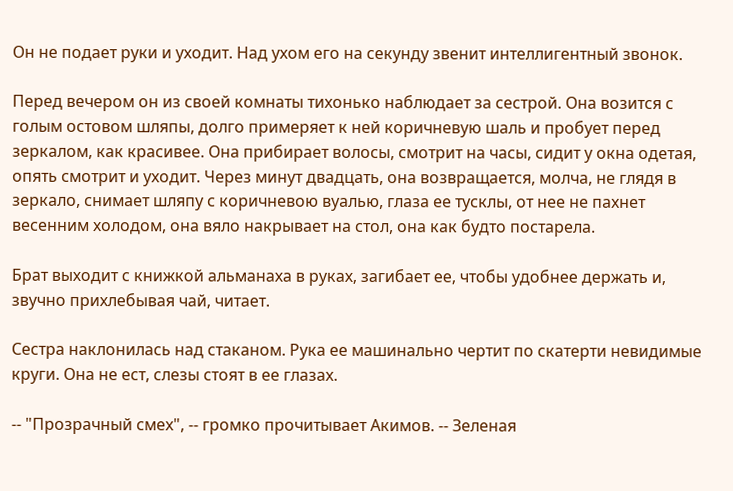Он не подает руки и уходит. Над ухом его на секунду звенит интеллигентный звонок.

Перед вечером он из своей комнаты тихонько наблюдает за сестрой. Она возится с голым остовом шляпы, долго примеряет к ней коричневую шаль и пробует перед зеркалом, как красивее. Она прибирает волосы, смотрит на часы, сидит у окна одетая, опять смотрит и уходит. Через минут двадцать, она возвращается, молча, не глядя в зеркало, снимает шляпу с коричневою вуалью, глаза ее тусклы, от нее не пахнет весенним холодом, она вяло накрывает на стол, она как будто постарела.

Брат выходит с книжкой альманаха в руках, загибает ее, чтобы удобнее держать и, звучно прихлебывая чай, читает.

Сестра наклонилась над стаканом. Рука ее машинально чертит по скатерти невидимые круги. Она не ест, слезы стоят в ее глазах.

-- "Прозрачный смех", -- громко прочитывает Акимов. -- Зеленая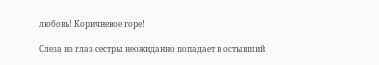любовь! Коричневое горе!

Слеза из глаз сестры неожиданно попадает в остывший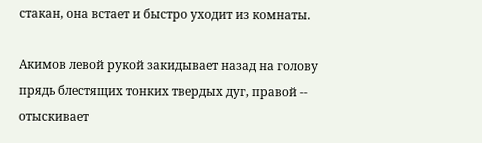стакан, она встает и быстро уходит из комнаты.

Акимов левой рукой закидывает назад на голову прядь блестящих тонких твердых дуг, правой -- отыскивает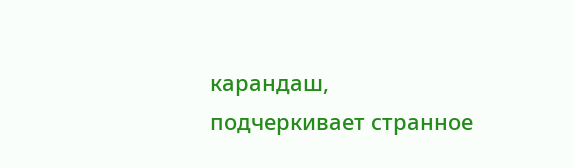карандаш, подчеркивает странное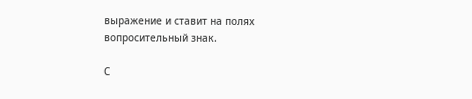выражение и ставит на полях вопросительный знак.

С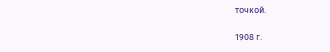точкой.

1908 г.